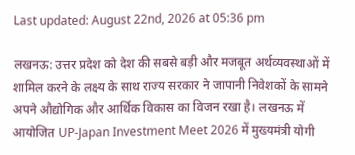Last updated: August 22nd, 2026 at 05:36 pm

लखनऊ: उत्तर प्रदेश को देश की सबसे बड़ी और मजबूत अर्थव्यवस्थाओं में शामिल करने के लक्ष्य के साथ राज्य सरकार ने जापानी निवेशकों के सामने अपने औद्योगिक और आर्थिक विकास का विजन रखा है। लखनऊ में आयोजित UP-Japan Investment Meet 2026 में मुख्यमंत्री योगी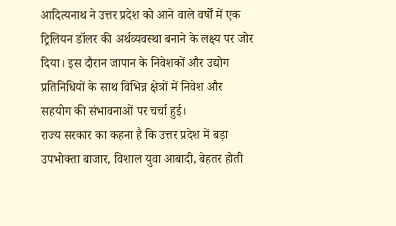आदित्यनाथ ने उत्तर प्रदेश को आने वाले वर्षों में एक ट्रिलियन डॉलर की अर्थव्यवस्था बनाने के लक्ष्य पर जोर दिया। इस दौरान जापान के निवेशकों और उद्योग प्रतिनिधियों के साथ विभिन्न क्षेत्रों में निवेश और सहयोग की संभावनाओं पर चर्चा हुई।
राज्य सरकार का कहना है कि उत्तर प्रदेश में बड़ा उपभोक्ता बाजार, विशाल युवा आबादी, बेहतर होती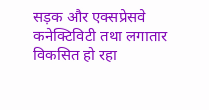सड़क और एक्सप्रेसवे कनेक्टिविटी तथा लगातार विकसित हो रहा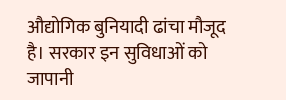औद्योगिक बुनियादी ढांचा मौजूद है। सरकार इन सुविधाओं को जापानी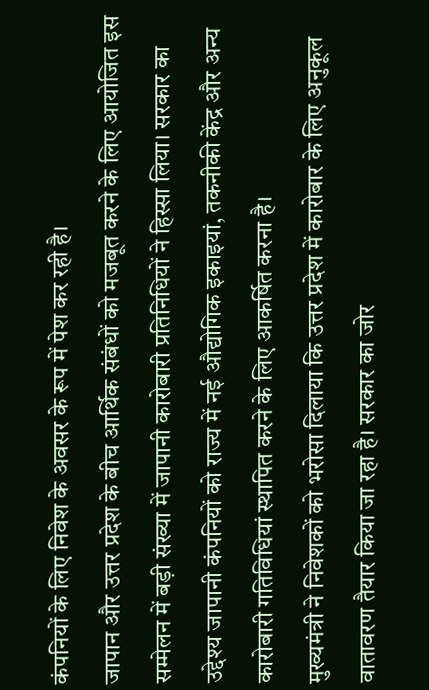कंपनियों के लिए निवेश के अवसर के रूप में पेश कर रही है।
जापान और उत्तर प्रदेश के बीच आर्थिक संबंधों को मजबूत करने के लिए आयोजित इस सम्मेलन में बड़ी संख्या में जापानी कारोबारी प्रतिनिधियों ने हिस्सा लिया। सरकार का उद्देश्य जापानी कंपनियों को राज्य में नई औद्योगिक इकाइयां, तकनीकी केंद्र और अन्य कारोबारी गतिविधियां स्थापित करने के लिए आकर्षित करना है।
मुख्यमंत्री ने निवेशकों को भरोसा दिलाया कि उत्तर प्रदेश में कारोबार के लिए अनुकूल वातावरण तैयार किया जा रहा है। सरकार का जोर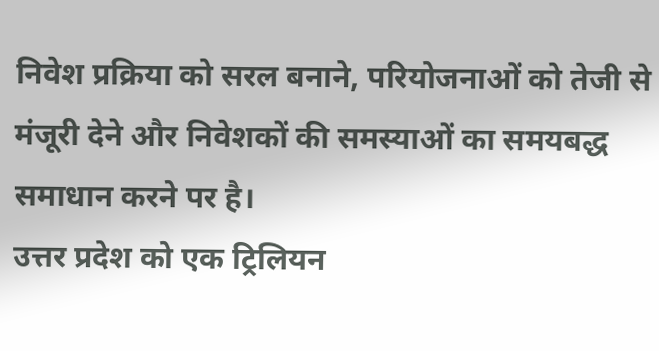निवेश प्रक्रिया को सरल बनाने, परियोजनाओं को तेजी से मंजूरी देने और निवेशकों की समस्याओं का समयबद्ध समाधान करने पर है।
उत्तर प्रदेश को एक ट्रिलियन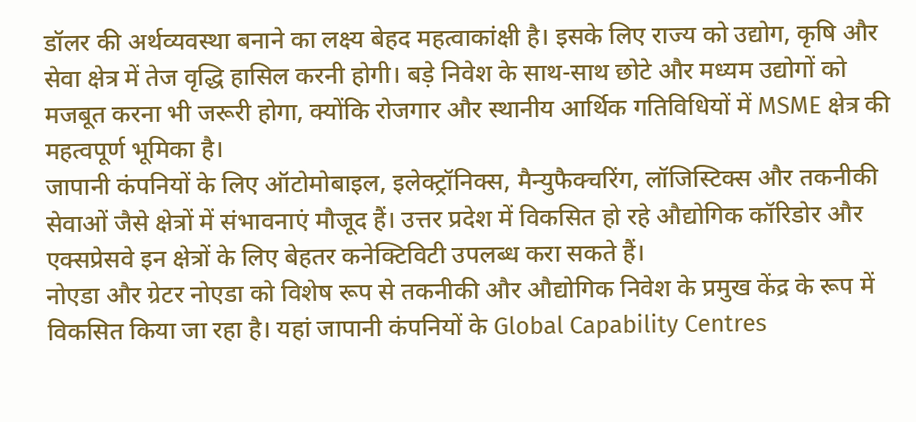डॉलर की अर्थव्यवस्था बनाने का लक्ष्य बेहद महत्वाकांक्षी है। इसके लिए राज्य को उद्योग, कृषि और सेवा क्षेत्र में तेज वृद्धि हासिल करनी होगी। बड़े निवेश के साथ-साथ छोटे और मध्यम उद्योगों को मजबूत करना भी जरूरी होगा, क्योंकि रोजगार और स्थानीय आर्थिक गतिविधियों में MSME क्षेत्र की महत्वपूर्ण भूमिका है।
जापानी कंपनियों के लिए ऑटोमोबाइल, इलेक्ट्रॉनिक्स, मैन्युफैक्चरिंग, लॉजिस्टिक्स और तकनीकी सेवाओं जैसे क्षेत्रों में संभावनाएं मौजूद हैं। उत्तर प्रदेश में विकसित हो रहे औद्योगिक कॉरिडोर और एक्सप्रेसवे इन क्षेत्रों के लिए बेहतर कनेक्टिविटी उपलब्ध करा सकते हैं।
नोएडा और ग्रेटर नोएडा को विशेष रूप से तकनीकी और औद्योगिक निवेश के प्रमुख केंद्र के रूप में विकसित किया जा रहा है। यहां जापानी कंपनियों के Global Capability Centres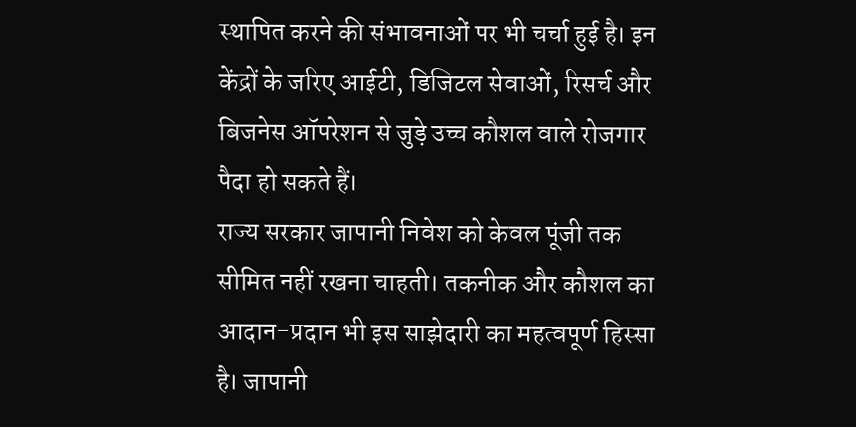स्थापित करने की संभावनाओं पर भी चर्चा हुई है। इन केंद्रों के जरिए आईटी, डिजिटल सेवाओं, रिसर्च और बिजनेस ऑपरेशन से जुड़े उच्च कौशल वाले रोजगार पैदा हो सकते हैं।
राज्य सरकार जापानी निवेश को केवल पूंजी तक सीमित नहीं रखना चाहती। तकनीक और कौशल का आदान-प्रदान भी इस साझेदारी का महत्वपूर्ण हिस्सा है। जापानी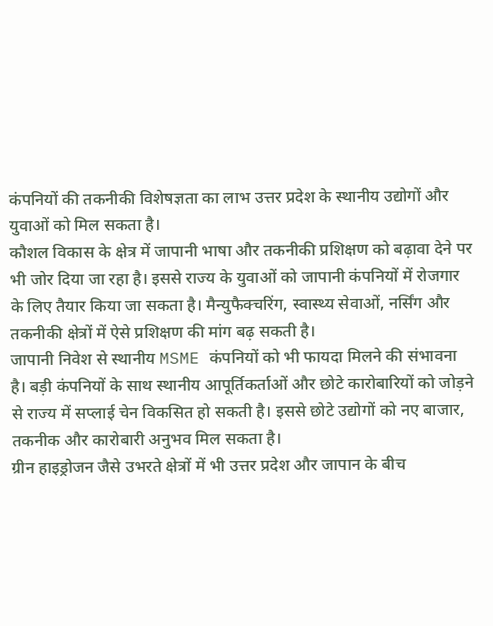कंपनियों की तकनीकी विशेषज्ञता का लाभ उत्तर प्रदेश के स्थानीय उद्योगों और युवाओं को मिल सकता है।
कौशल विकास के क्षेत्र में जापानी भाषा और तकनीकी प्रशिक्षण को बढ़ावा देने पर भी जोर दिया जा रहा है। इससे राज्य के युवाओं को जापानी कंपनियों में रोजगार के लिए तैयार किया जा सकता है। मैन्युफैक्चरिंग, स्वास्थ्य सेवाओं, नर्सिंग और तकनीकी क्षेत्रों में ऐसे प्रशिक्षण की मांग बढ़ सकती है।
जापानी निवेश से स्थानीय MSME कंपनियों को भी फायदा मिलने की संभावना है। बड़ी कंपनियों के साथ स्थानीय आपूर्तिकर्ताओं और छोटे कारोबारियों को जोड़ने से राज्य में सप्लाई चेन विकसित हो सकती है। इससे छोटे उद्योगों को नए बाजार, तकनीक और कारोबारी अनुभव मिल सकता है।
ग्रीन हाइड्रोजन जैसे उभरते क्षेत्रों में भी उत्तर प्रदेश और जापान के बीच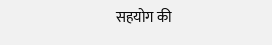सहयोग की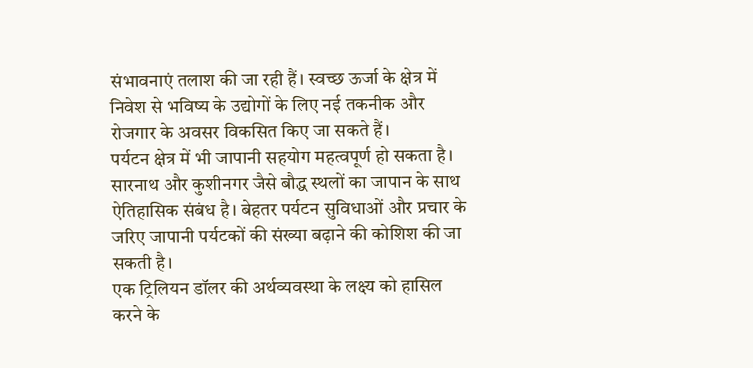संभावनाएं तलाश की जा रही हैं। स्वच्छ ऊर्जा के क्षेत्र में निवेश से भविष्य के उद्योगों के लिए नई तकनीक और रोजगार के अवसर विकसित किए जा सकते हैं।
पर्यटन क्षेत्र में भी जापानी सहयोग महत्वपूर्ण हो सकता है। सारनाथ और कुशीनगर जैसे बौद्ध स्थलों का जापान के साथ ऐतिहासिक संबंध है। बेहतर पर्यटन सुविधाओं और प्रचार के जरिए जापानी पर्यटकों की संख्या बढ़ाने की कोशिश की जा सकती है।
एक ट्रिलियन डॉलर की अर्थव्यवस्था के लक्ष्य को हासिल करने के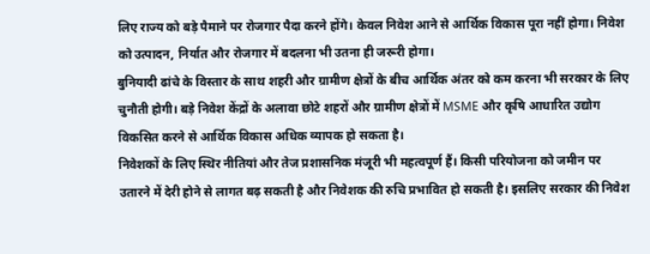लिए राज्य को बड़े पैमाने पर रोजगार पैदा करने होंगे। केवल निवेश आने से आर्थिक विकास पूरा नहीं होगा। निवेश को उत्पादन, निर्यात और रोजगार में बदलना भी उतना ही जरूरी होगा।
बुनियादी ढांचे के विस्तार के साथ शहरी और ग्रामीण क्षेत्रों के बीच आर्थिक अंतर को कम करना भी सरकार के लिए चुनौती होगी। बड़े निवेश केंद्रों के अलावा छोटे शहरों और ग्रामीण क्षेत्रों में MSME और कृषि आधारित उद्योग विकसित करने से आर्थिक विकास अधिक व्यापक हो सकता है।
निवेशकों के लिए स्थिर नीतियां और तेज प्रशासनिक मंजूरी भी महत्वपूर्ण हैं। किसी परियोजना को जमीन पर उतारने में देरी होने से लागत बढ़ सकती है और निवेशक की रुचि प्रभावित हो सकती है। इसलिए सरकार की निवेश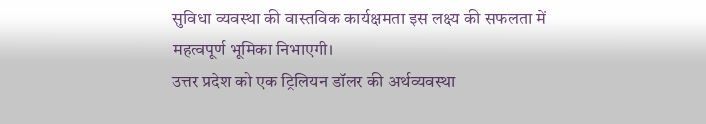सुविधा व्यवस्था की वास्तविक कार्यक्षमता इस लक्ष्य की सफलता में महत्वपूर्ण भूमिका निभाएगी।
उत्तर प्रदेश को एक ट्रिलियन डॉलर की अर्थव्यवस्था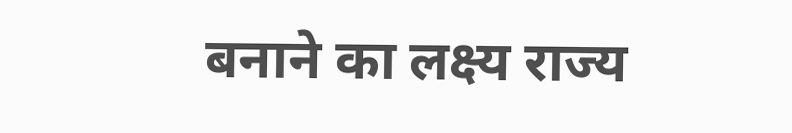बनाने का लक्ष्य राज्य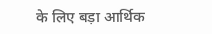के लिए बड़ा आर्थिक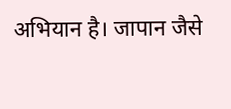अभियान है। जापान जैसे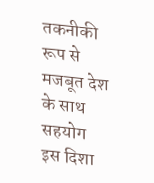तकनीकी रूप से मजबूत देश के साथ सहयोग इस दिशा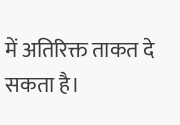में अतिरिक्त ताकत दे सकता है।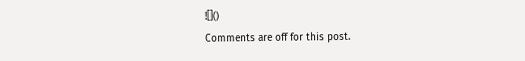![]()
Comments are off for this post.